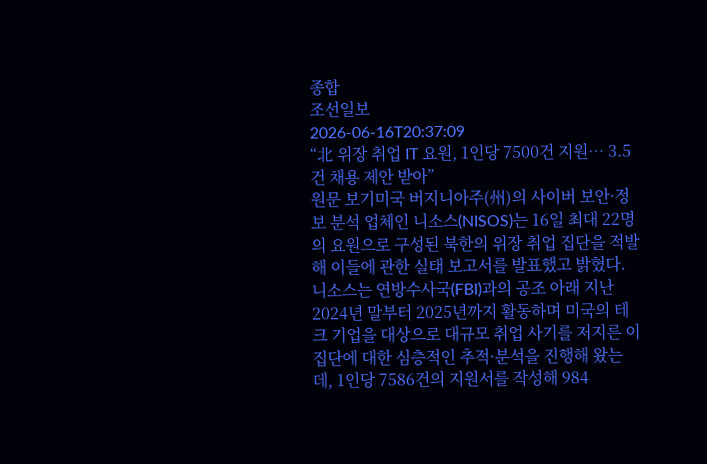종합
조선일보
2026-06-16T20:37:09
“北 위장 취업 IT 요원, 1인당 7500건 지원… 3.5건 채용 제안 받아”
원문 보기미국 버지니아주(州)의 사이버 보안·정보 분석 업체인 니소스(NISOS)는 16일 최대 22명의 요원으로 구성된 북한의 위장 취업 집단을 적발해 이들에 관한 실태 보고서를 발표했고 밝혔다. 니소스는 연방수사국(FBI)과의 공조 아래 지난 2024년 말부터 2025년까지 활동하며 미국의 테크 기업을 대상으로 대규모 취업 사기를 저지른 이 집단에 대한 심층적인 추적·분석을 진행해 왔는데, 1인당 7586건의 지원서를 작성해 984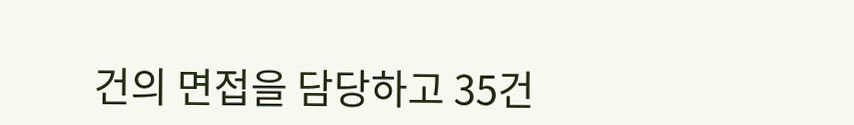건의 면접을 담당하고 35건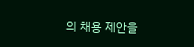의 채용 제안을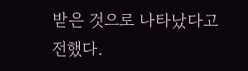받은 것으로 나타났다고 전했다.